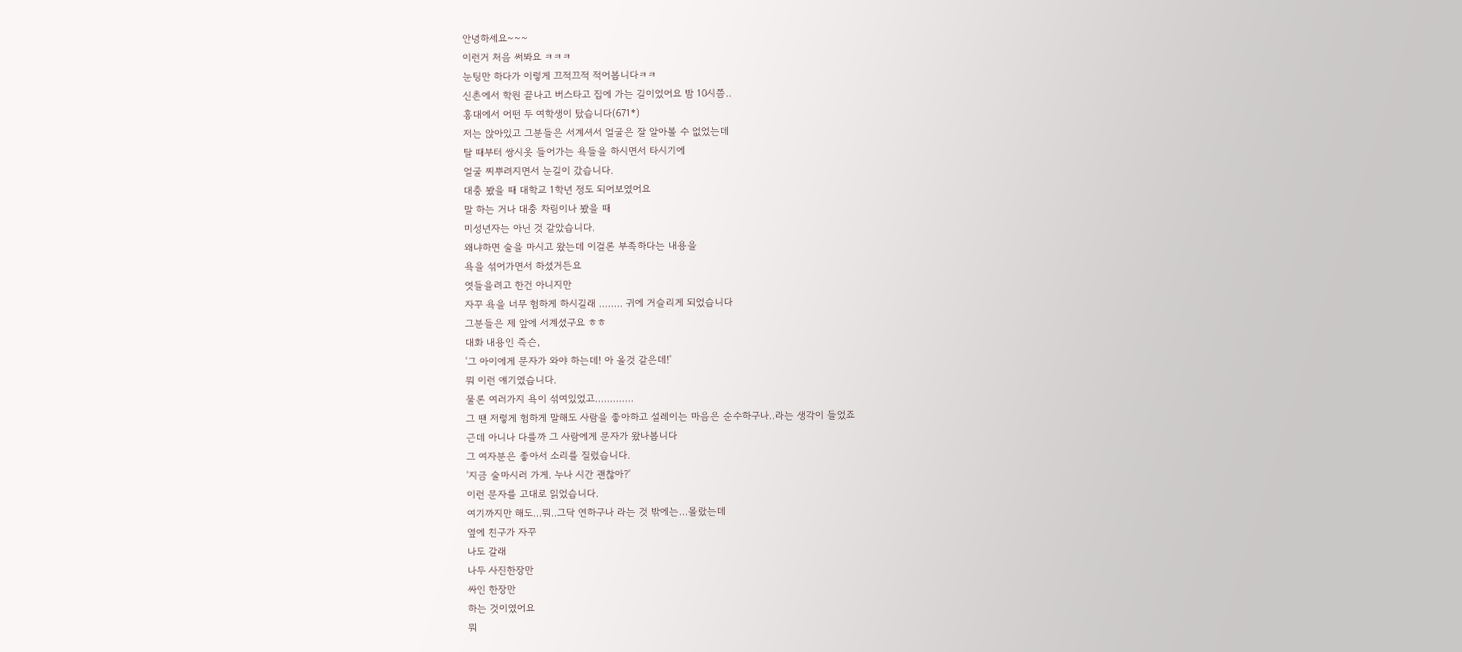안녕하세요~~~
이런거 처음 써봐요 ㅋㅋㅋ
눈팅만 하다가 이렇게 끄적끄적 적어봅니다ㅋㅋ
신촌에서 학원 끝나고 버스타고 집에 가는 길이었어요 밤 10시쯤..
홍대에서 어떤 두 여학생이 탔습니다(671*)
저는 앉아있고 그분들은 서계셔서 얼굴은 잘 알아볼 수 없었는데
탈 때부터 쌍시옷 들어가는 욕들을 하시면서 타시기에
얼굴 찌뿌려지면서 눈길이 갔습니다.
대충 봤을 때 대학교 1학년 정도 되어보였어요
말 하는 거나 대충 차림이나 봤을 때
미성년자는 아닌 것 같았습니다.
왜냐하면 술을 마시고 왔는데 이걸론 부족하다는 내용을
욕을 섞어가면서 하셨거든요
엿들을려고 한건 아니지만
자꾸 욕을 너무 험하게 하시길래 ........ 귀에 거슬리게 되었습니다
그분들은 제 앞에 서계셨구요 ㅎㅎ
대화 내용인 즉슨,
'그 아이에게 문자가 와야 하는데! 아 올것 같은데!'
뭐 이런 얘기였습니다.
물론 여러가지 욕이 섞여있었고.............
그 땐 저렇게 험하게 말해도 사람을 좋아하고 설레이는 마음은 순수하구나..라는 생각이 들었죠
근데 아니나 다를까 그 사람에게 문자가 왔나봅니다
그 여자분은 좋아서 소리를 질렀습니다.
'지금 술마시러 가게. 누나 시간 괜찮아?'
이런 문자를 고대로 읽었습니다.
여기까지만 해도...뭐..그닥 연하구나 라는 것 밖에는...몰랐는데
옆에 친구가 자꾸
나도 갈래
나두 사진한장만
싸인 한장만
하는 것이였어요
뭐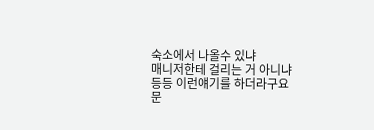숙소에서 나올수 있냐
매니저한테 걸리는 거 아니냐
등등 이런얘기를 하더라구요
문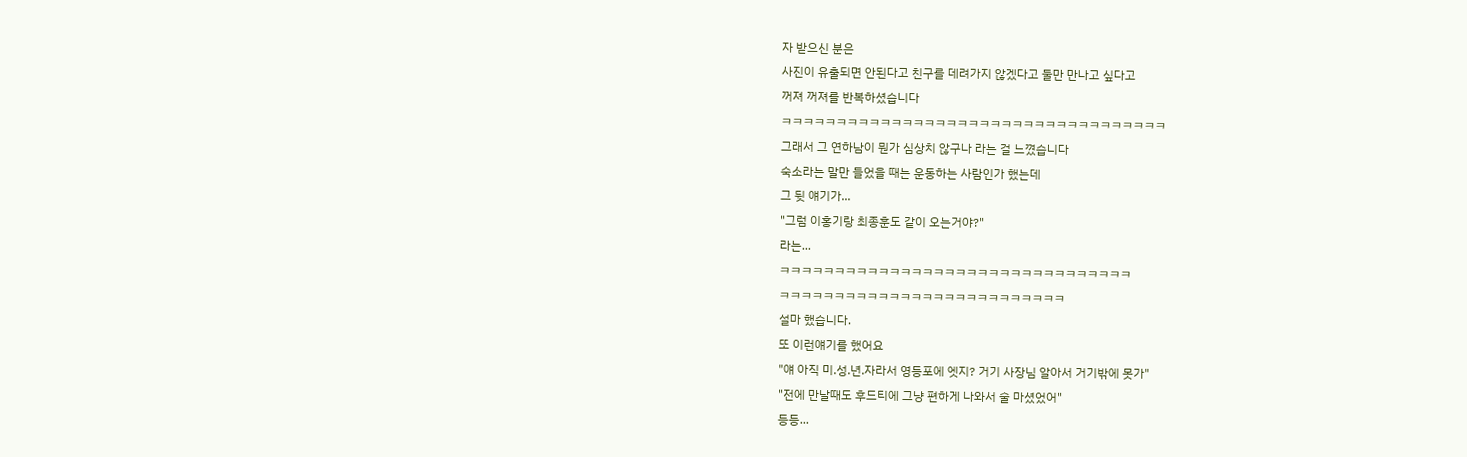자 받으신 분은
사진이 유출되면 안된다고 친구를 데려가지 않겠다고 둘만 만나고 싶다고
꺼져 꺼져를 반복하셨습니다
ㅋㅋㅋㅋㅋㅋㅋㅋㅋㅋㅋㅋㅋㅋㅋㅋㅋㅋㅋㅋㅋㅋㅋㅋㅋㅋㅋㅋㅋㅋㅋㅋㅋㅋㅋ
그래서 그 연하남이 뭔가 심상치 않구나 라는 걸 느꼈습니다
숙소라는 말만 들었을 때는 운동하는 사람인가 했는데
그 뒷 얘기가...
"그럼 이홍기랑 최종훈도 같이 오는거야?"
라는...
ㅋㅋㅋㅋㅋㅋㅋㅋㅋㅋㅋㅋㅋㅋㅋㅋㅋㅋㅋㅋㅋㅋㅋㅋㅋㅋㅋㅋㅋㅋㅋㅋ
ㅋㅋㅋㅋㅋㅋㅋㅋㅋㅋㅋㅋㅋㅋㅋㅋㅋㅋㅋㅋㅋㅋㅋㅋㅋㅋ
설마 했습니다.
또 이런얘기를 했어요
"얘 아직 미.성.년.자라서 영등포에 엣지? 거기 사장님 알아서 거기밖에 못가"
"전에 만날때도 후드티에 그냥 편하게 나와서 술 마셨었어"
등등...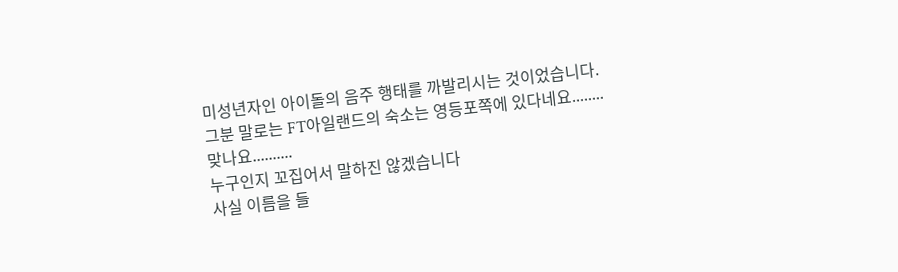미성년자인 아이돌의 음주 행태를 까발리시는 것이었습니다.
그분 말로는 FT아일랜드의 숙소는 영등포쪽에 있다네요........
맞나요..........
누구인지 꼬집어서 말하진 않겠습니다
사실 이름을 들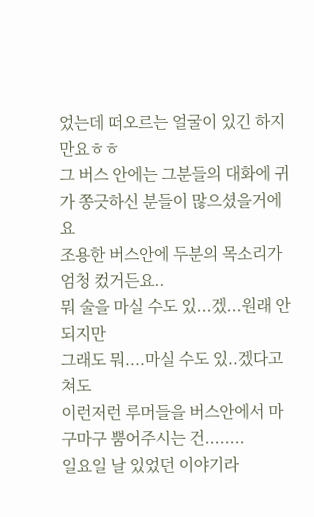었는데 떠오르는 얼굴이 있긴 하지만요ㅎㅎ
그 버스 안에는 그분들의 대화에 귀가 쫑긋하신 분들이 많으셨을거에요
조용한 버스안에 두분의 목소리가 엄청 컸거든요..
뭐 술을 마실 수도 있...겠...원래 안되지만
그래도 뭐....마실 수도 있..겠다고 쳐도
이런저런 루머들을 버스안에서 마구마구 뿜어주시는 건........
일요일 날 있었던 이야기라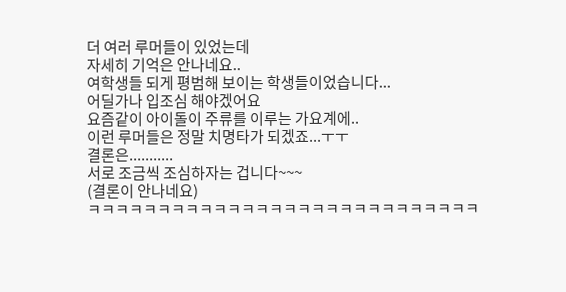더 여러 루머들이 있었는데
자세히 기억은 안나네요..
여학생들 되게 평범해 보이는 학생들이었습니다...
어딜가나 입조심 해야겠어요
요즘같이 아이돌이 주류를 이루는 가요계에..
이런 루머들은 정말 치명타가 되겠죠...ㅜㅜ
결론은...........
서로 조금씩 조심하자는 겁니다~~~
(결론이 안나네요)
ㅋㅋㅋㅋㅋㅋㅋㅋㅋㅋㅋㅋㅋㅋㅋㅋㅋㅋㅋㅋㅋㅋㅋㅋㅋㅋㅋㅋ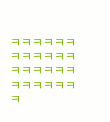ㅋㅋㅋㅋㅋㅋㅋㅋㅋㅋㅋㅋㅋㅋㅋㅋㅋㅋㅋㅋㅋㅋㅋㅋㅋ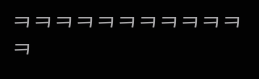ㅋㅋㅋㅋㅋㅋㅋㅋㅋㅋㅋㅋ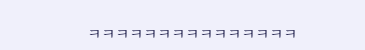ㅋㅋㅋㅋㅋㅋㅋㅋㅋㅋㅋㅋㅋㅋㅋ